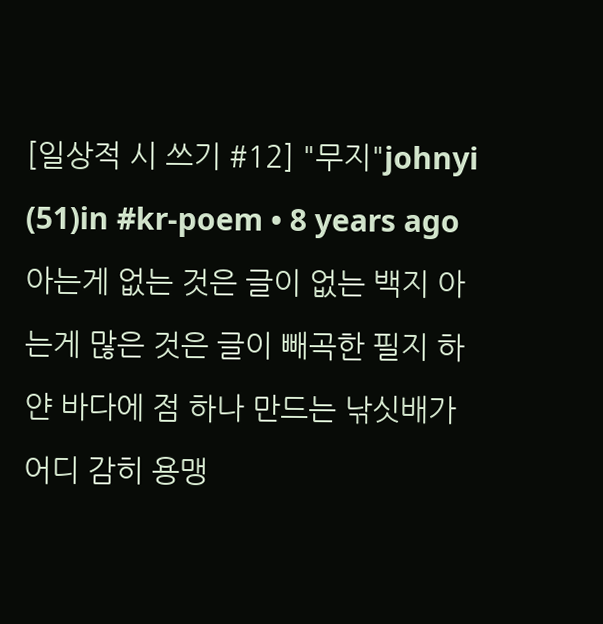[일상적 시 쓰기 #12] "무지"johnyi (51)in #kr-poem • 8 years ago 아는게 없는 것은 글이 없는 백지 아는게 많은 것은 글이 빼곡한 필지 하얀 바다에 점 하나 만드는 낚싯배가 어디 감히 용맹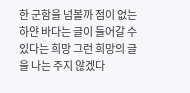한 군함을 넘볼까 점이 없는 하얀 바다는 글이 들어갈 수 있다는 희망 그런 희망의 글을 나는 주지 않겠다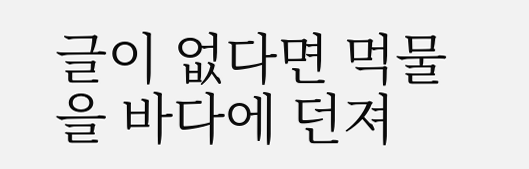글이 없다면 먹물을 바다에 던져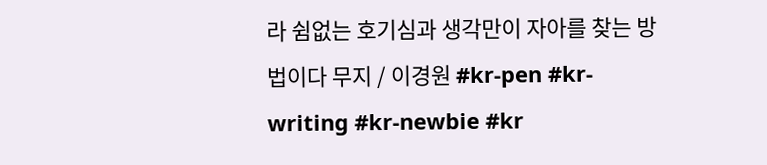라 쉼없는 호기심과 생각만이 자아를 찾는 방법이다 무지 / 이경원 #kr-pen #kr-writing #kr-newbie #kr